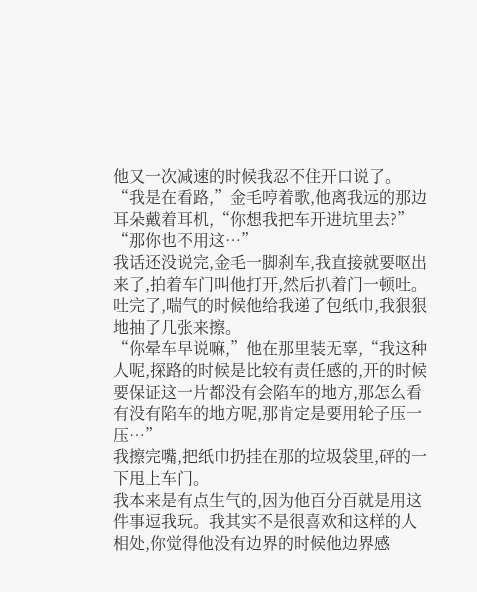他又一次减速的时候我忍不住开口说了。
“我是在看路,”金毛哼着歌,他离我远的那边耳朵戴着耳机,“你想我把车开进坑里去?”
“那你也不用这…”
我话还没说完,金毛一脚刹车,我直接就要呕出来了,拍着车门叫他打开,然后扒着门一顿吐。
吐完了,喘气的时候他给我递了包纸巾,我狠狠地抽了几张来擦。
“你晕车早说嘛,”他在那里装无辜,“我这种人呢,探路的时候是比较有责任感的,开的时候要保证这一片都没有会陷车的地方,那怎么看有没有陷车的地方呢,那肯定是要用轮子压一压…”
我擦完嘴,把纸巾扔挂在那的垃圾袋里,砰的一下甩上车门。
我本来是有点生气的,因为他百分百就是用这件事逗我玩。我其实不是很喜欢和这样的人相处,你觉得他没有边界的时候他边界感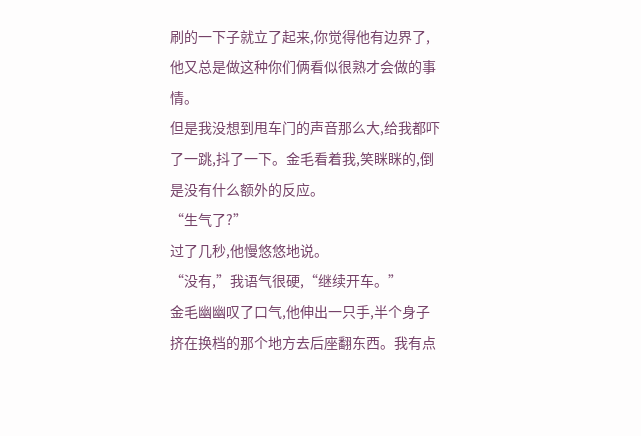刷的一下子就立了起来,你觉得他有边界了,他又总是做这种你们俩看似很熟才会做的事情。
但是我没想到甩车门的声音那么大,给我都吓了一跳,抖了一下。金毛看着我,笑眯眯的,倒是没有什么额外的反应。
“生气了?”
过了几秒,他慢悠悠地说。
“没有,”我语气很硬,“继续开车。”
金毛幽幽叹了口气,他伸出一只手,半个身子挤在换档的那个地方去后座翻东西。我有点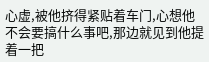心虚,被他挤得紧贴着车门,心想他不会要搞什么事吧,那边就见到他提着一把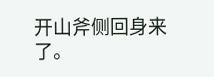开山斧侧回身来了。